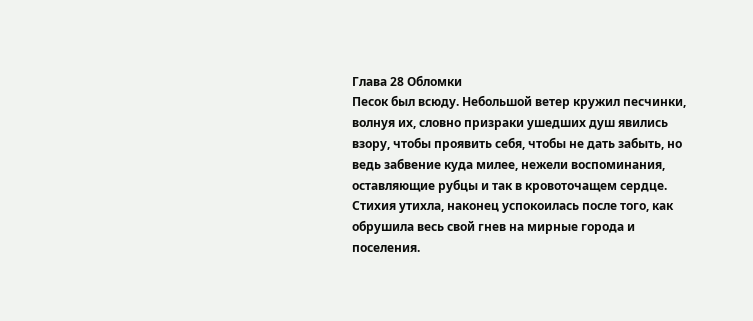Глава 28 Обломки
Песок был всюду. Небольшой ветер кружил песчинки, волнуя их, словно призраки ушедших душ явились взору, чтобы проявить себя, чтобы не дать забыть, но ведь забвение куда милее, нежели воспоминания, оставляющие рубцы и так в кровоточащем сердце. Стихия утихла, наконец успокоилась после того, как обрушила весь свой гнев на мирные города и поселения.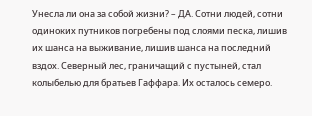Унесла ли она за собой жизни? – ДА. Сотни людей, сотни одиноких путников погребены под слоями песка, лишив их шанса на выживание, лишив шанса на последний вздох. Северный лес, граничащий с пустыней, стал колыбелью для братьев Гаффара. Их осталось семеро.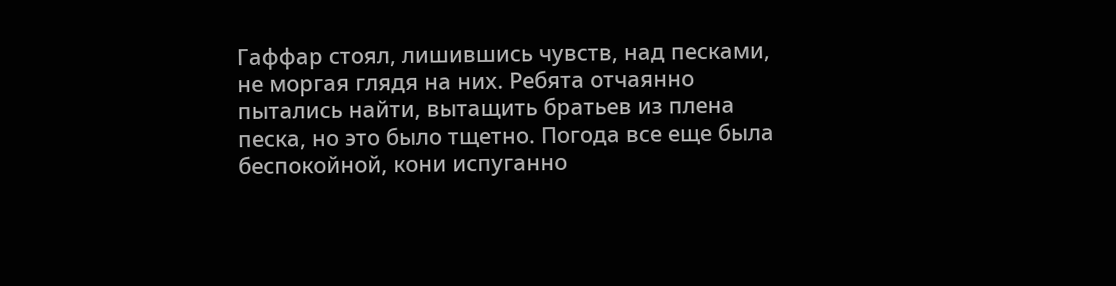Гаффар стоял, лишившись чувств, над песками, не моргая глядя на них. Ребята отчаянно пытались найти, вытащить братьев из плена песка, но это было тщетно. Погода все еще была беспокойной, кони испуганно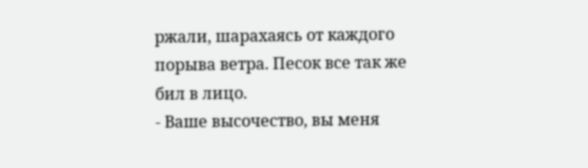ржали, шарахаясь от каждого порыва ветра. Песок все так же бил в лицо.
- Ваше высочество, вы меня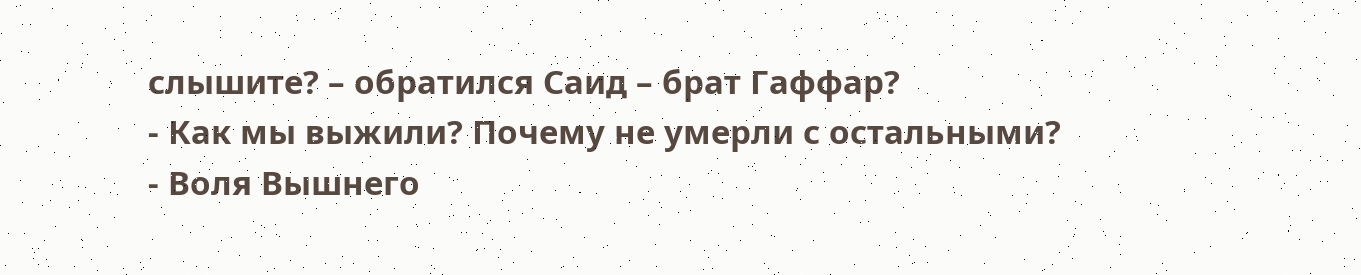слышите? – обратился Саид – брат Гаффар?
- Как мы выжили? Почему не умерли с остальными?
- Воля Вышнего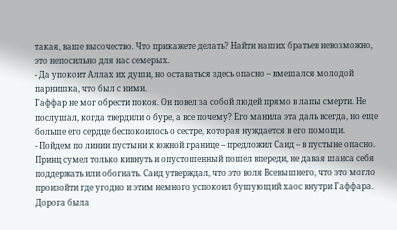такая, ваше высочество. Что прикажете делать? Найти наших братьев невозможно, это непосильно для нас семерых.
- Да упокоит Аллах их души, но оставаться здесь опасно – вмешался молодой парнишка, что был с ними.
Гаффар не мог обрести покоя. Он повел за собой людей прямо в лапы смерти. Не послушал, когда твердили о буре, а все почему? Его манила эта даль всегда, но еще больше его сердце беспокоилось о сестре, которая нуждается в его помощи.
- Пойдем по линии пустыни к южной границе – предложил Саид – в пустыне опасно. Принц сумел только кивнуть и опустошенный пошел впереди, не давая шанса себя поддержать или обогнать. Саид утверждал, что это воля Всевышнего, что это могло произойти где угодно и этим немного успокоил бушующий хаос внутри Гаффара. Дорога была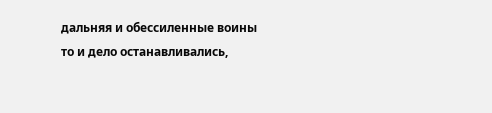дальняя и обессиленные воины то и дело останавливались,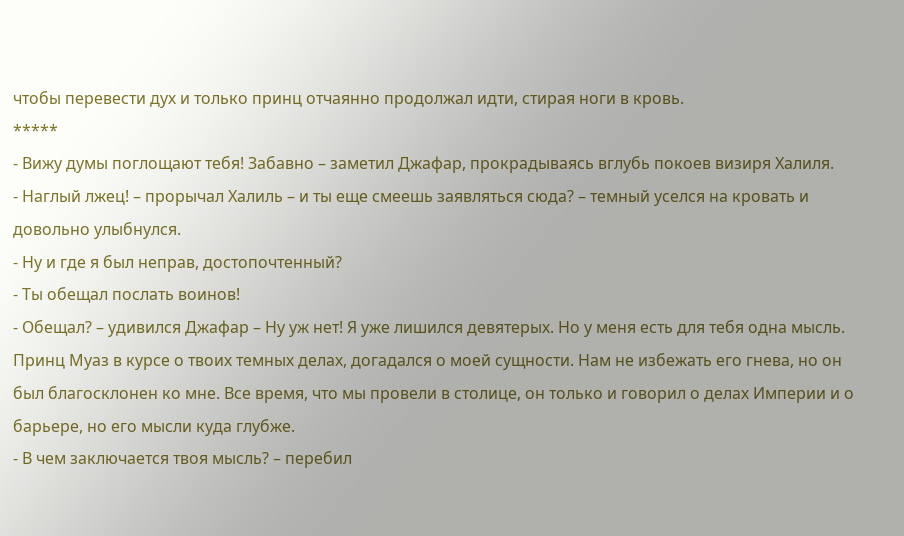чтобы перевести дух и только принц отчаянно продолжал идти, стирая ноги в кровь.
*****
- Вижу думы поглощают тебя! Забавно – заметил Джафар, прокрадываясь вглубь покоев визиря Халиля.
- Наглый лжец! – прорычал Халиль – и ты еще смеешь заявляться сюда? – темный уселся на кровать и довольно улыбнулся.
- Ну и где я был неправ, достопочтенный?
- Ты обещал послать воинов!
- Обещал? – удивился Джафар – Ну уж нет! Я уже лишился девятерых. Но у меня есть для тебя одна мысль. Принц Муаз в курсе о твоих темных делах, догадался о моей сущности. Нам не избежать его гнева, но он был благосклонен ко мне. Все время, что мы провели в столице, он только и говорил о делах Империи и о барьере, но его мысли куда глубже.
- В чем заключается твоя мысль? – перебил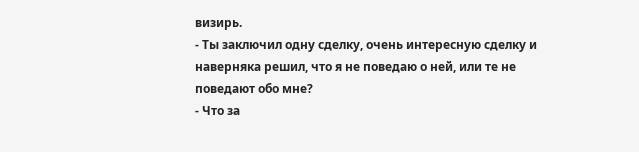визирь.
- Ты заключил одну сделку, очень интересную сделку и наверняка решил, что я не поведаю о ней, или те не поведают обо мне?
- Что за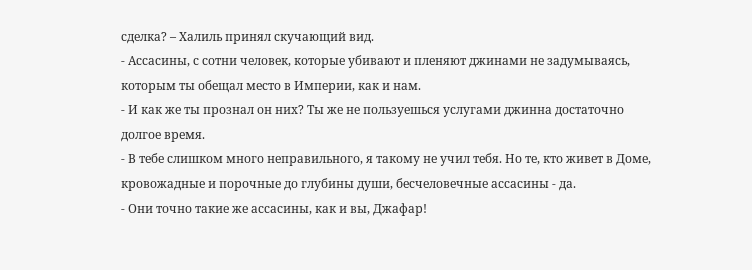сделка? – Халиль принял скучающий вид.
- Ассасины, с сотни человек, которые убивают и пленяют джинами не задумываясь, которым ты обещал место в Империи, как и нам.
- И как же ты прознал он них? Ты же не пользуешься услугами джинна достаточно долгое время.
- В тебе слишком много неправильного, я такому не учил тебя. Но те, кто живет в Доме, кровожадные и порочные до глубины души, бесчеловечные ассасины - да.
- Они точно такие же ассасины, как и вы, Джафар!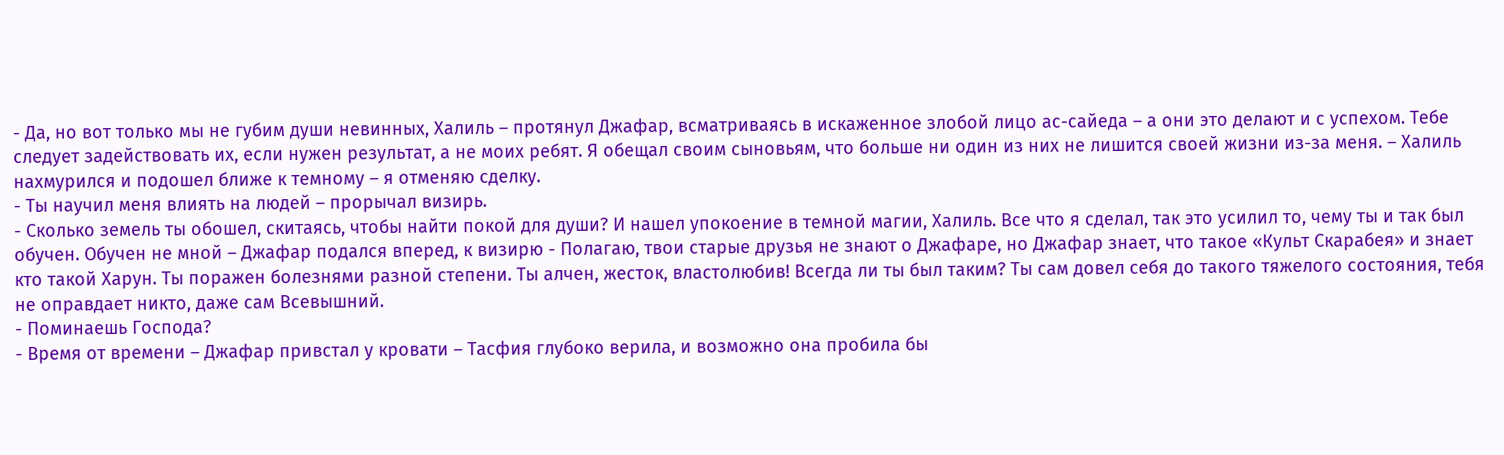- Да, но вот только мы не губим души невинных, Халиль – протянул Джафар, всматриваясь в искаженное злобой лицо ас-сайеда – а они это делают и с успехом. Тебе следует задействовать их, если нужен результат, а не моих ребят. Я обещал своим сыновьям, что больше ни один из них не лишится своей жизни из-за меня. – Халиль нахмурился и подошел ближе к темному – я отменяю сделку.
- Ты научил меня влиять на людей – прорычал визирь.
- Сколько земель ты обошел, скитаясь, чтобы найти покой для души? И нашел упокоение в темной магии, Халиль. Все что я сделал, так это усилил то, чему ты и так был обучен. Обучен не мной – Джафар подался вперед, к визирю - Полагаю, твои старые друзья не знают о Джафаре, но Джафар знает, что такое «Культ Скарабея» и знает кто такой Харун. Ты поражен болезнями разной степени. Ты алчен, жесток, властолюбив! Всегда ли ты был таким? Ты сам довел себя до такого тяжелого состояния, тебя не оправдает никто, даже сам Всевышний.
- Поминаешь Господа?
- Время от времени – Джафар привстал у кровати – Тасфия глубоко верила, и возможно она пробила бы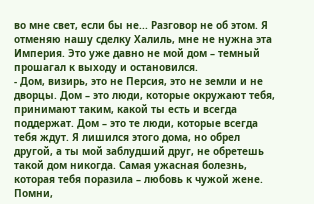во мне свет, если бы не... Разговор не об этом. Я отменяю нашу сделку Халиль, мне не нужна эта Империя. Это уже давно не мой дом – темный прошагал к выходу и остановился.
- Дом, визирь, это не Персия, это не земли и не дворцы. Дом – это люди, которые окружают тебя, принимают таким, какой ты есть и всегда поддержат. Дом – это те люди, которые всегда тебя ждут. Я лишился этого дома, но обрел другой, а ты мой заблудший друг, не обретешь такой дом никогда. Самая ужасная болезнь, которая тебя поразила – любовь к чужой жене. Помни,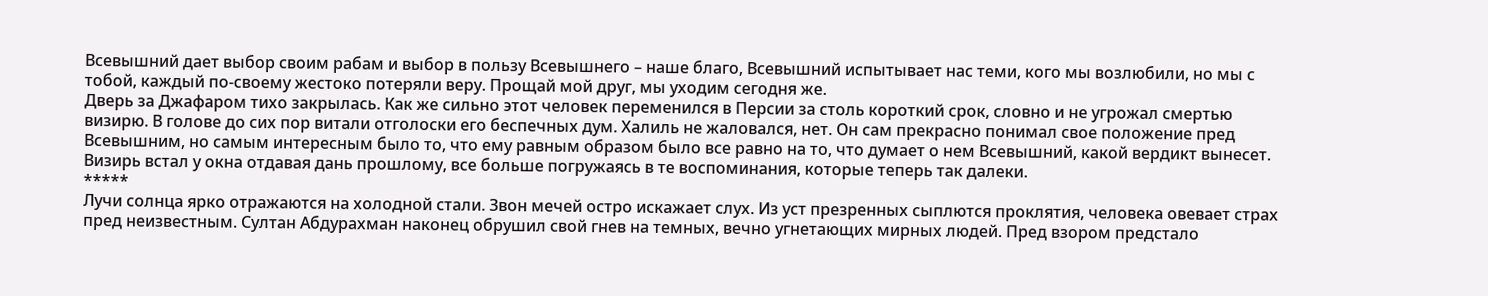Всевышний дает выбор своим рабам и выбор в пользу Всевышнего – наше благо, Всевышний испытывает нас теми, кого мы возлюбили, но мы с тобой, каждый по-своему жестоко потеряли веру. Прощай мой друг, мы уходим сегодня же.
Дверь за Джафаром тихо закрылась. Как же сильно этот человек переменился в Персии за столь короткий срок, словно и не угрожал смертью визирю. В голове до сих пор витали отголоски его беспечных дум. Халиль не жаловался, нет. Он сам прекрасно понимал свое положение пред Всевышним, но самым интересным было то, что ему равным образом было все равно на то, что думает о нем Всевышний, какой вердикт вынесет. Визирь встал у окна отдавая дань прошлому, все больше погружаясь в те воспоминания, которые теперь так далеки.
*****
Лучи солнца ярко отражаются на холодной стали. Звон мечей остро искажает слух. Из уст презренных сыплются проклятия, человека овевает страх пред неизвестным. Султан Абдурахман наконец обрушил свой гнев на темных, вечно угнетающих мирных людей. Пред взором предстало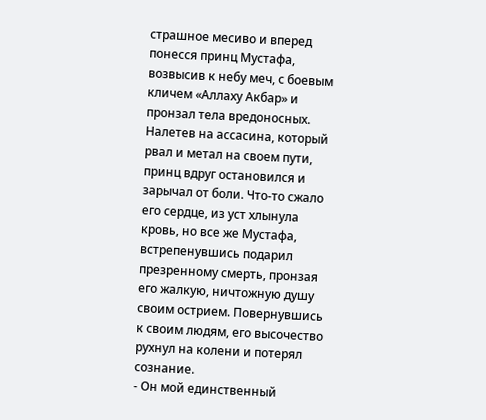страшное месиво и вперед понесся принц Мустафа, возвысив к небу меч, с боевым кличем «Аллаху Акбар» и пронзал тела вредоносных. Налетев на ассасина, который рвал и метал на своем пути, принц вдруг остановился и зарычал от боли. Что-то сжало его сердце, из уст хлынула кровь, но все же Мустафа, встрепенувшись подарил презренному смерть, пронзая его жалкую, ничтожную душу своим острием. Повернувшись к своим людям, его высочество рухнул на колени и потерял сознание.
- Он мой единственный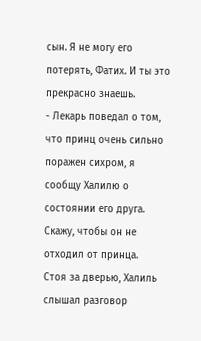сын. Я не могу его потерять, Фатих. И ты это прекрасно знаешь.
- Лекарь поведал о том, что принц очень сильно поражен сихром, я сообщу Халилю о состоянии его друга. Скажу, чтобы он не отходил от принца.
Стоя за дверью, Халиль слышал разговор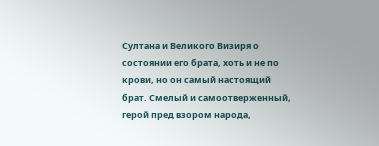Султана и Великого Визиря о состоянии его брата, хоть и не по крови, но он самый настоящий брат. Смелый и самоотверженный, герой пред взором народа,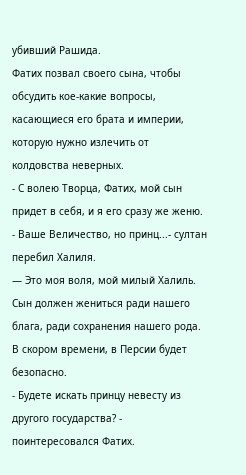убивший Рашида.
Фатих позвал своего сына, чтобы обсудить кое-какие вопросы, касающиеся его брата и империи, которую нужно излечить от колдовства неверных.
- С волею Творца, Фатих, мой сын придет в себя, и я его сразу же женю.
- Ваше Величество, но принц...- султан перебил Халиля.
— Это моя воля, мой милый Халиль. Сын должен жениться ради нашего блага, ради сохранения нашего рода. В скором времени, в Персии будет безопасно.
- Будете искать принцу невесту из другого государства? - поинтересовался Фатих.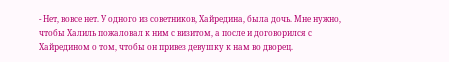- Нет, вовсе нет. У одного из советников, Хайредина, была дочь. Мне нужно, чтобы Халиль пожаловал к ним с визитом, а после и договорился с Хайредином о том, чтобы он привез девушку к нам во дворец.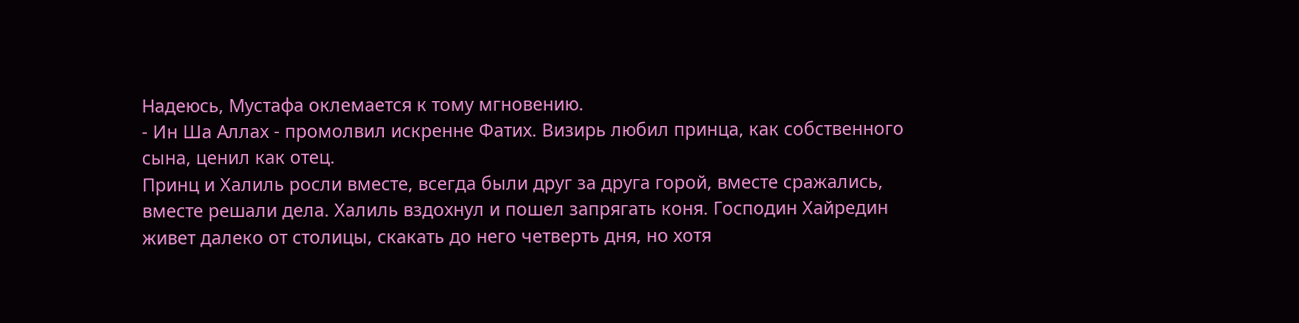Надеюсь, Мустафа оклемается к тому мгновению.
- Ин Ша Аллах - промолвил искренне Фатих. Визирь любил принца, как собственного сына, ценил как отец.
Принц и Халиль росли вместе, всегда были друг за друга горой, вместе сражались, вместе решали дела. Халиль вздохнул и пошел запрягать коня. Господин Хайредин живет далеко от столицы, скакать до него четверть дня, но хотя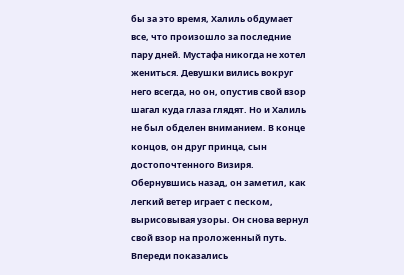бы за это время, Халиль обдумает все, что произошло за последние пару дней. Мустафа никогда не хотел жениться. Девушки вились вокруг него всегда, но он, опустив свой взор шагал куда глаза глядят. Но и Халиль не был обделен вниманием. В конце концов, он друг принца, сын достопочтенного Визиря. Обернувшись назад, он заметил, как легкий ветер играет с песком, вырисовывая узоры. Он снова вернул свой взор на проложенный путь. Впереди показались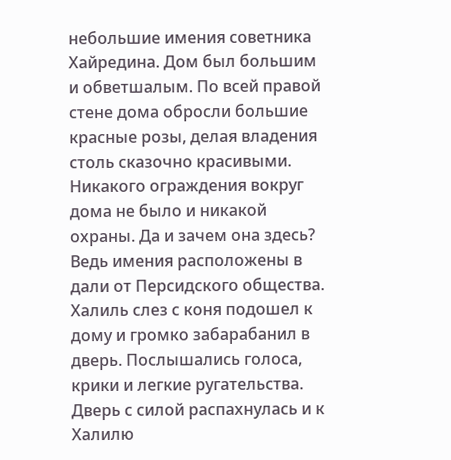небольшие имения советника Хайредина. Дом был большим и обветшалым. По всей правой стене дома обросли большие красные розы, делая владения столь сказочно красивыми. Никакого ограждения вокруг дома не было и никакой охраны. Да и зачем она здесь? Ведь имения расположены в дали от Персидского общества. Халиль слез с коня подошел к дому и громко забарабанил в дверь. Послышались голоса, крики и легкие ругательства. Дверь с силой распахнулась и к Халилю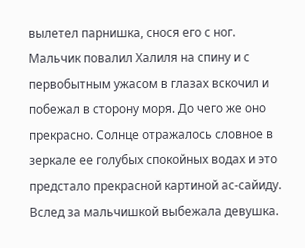вылетел парнишка, снося его с ног. Мальчик повалил Халиля на спину и с первобытным ужасом в глазах вскочил и побежал в сторону моря. До чего же оно прекрасно. Солнце отражалось словное в зеркале ее голубых спокойных водах и это предстало прекрасной картиной ас-сайиду. Вслед за мальчишкой выбежала девушка.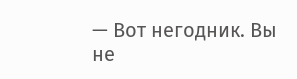— Вот негодник. Вы не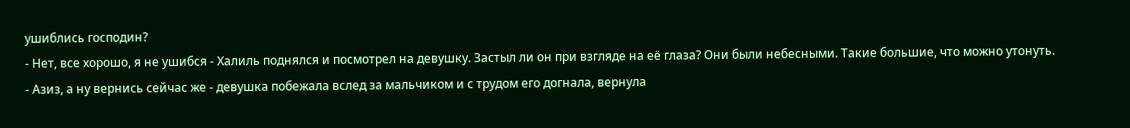ушиблись господин?
- Нет, все хорошо, я не ушибся - Халиль поднялся и посмотрел на девушку. Застыл ли он при взгляде на её глаза? Они были небесными. Такие большие, что можно утонуть.
- Азиз, а ну вернись сейчас же - девушка побежала вслед за мальчиком и с трудом его догнала, вернула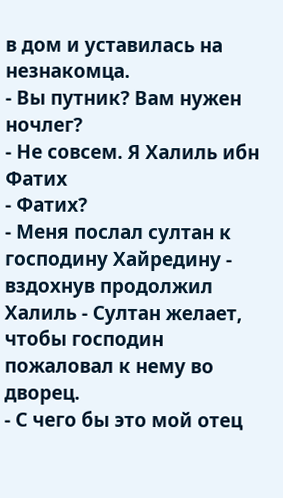в дом и уставилась на незнакомца.
- Вы путник? Вам нужен ночлег?
- Не совсем. Я Халиль ибн Фатих
- Фатих?
- Меня послал султан к господину Хайредину - вздохнув продолжил Халиль - Султан желает, чтобы господин пожаловал к нему во дворец.
- С чего бы это мой отец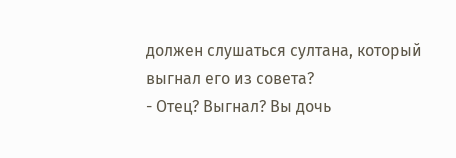должен слушаться султана, который выгнал его из совета?
- Отец? Выгнал? Вы дочь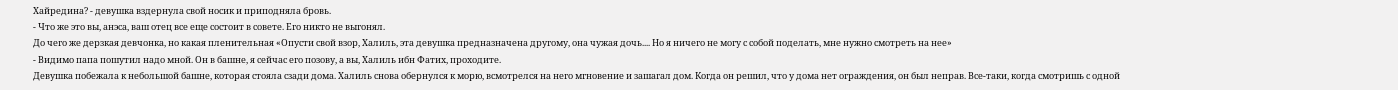Хайредина? - девушка вздернула свой носик и приподняла бровь.
- Что же это вы, анэса, ваш отец все еще состоит в совете. Его никто не выгонял.
До чего же дерзкая девчонка, но какая пленительная «Опусти свой взор, Халиль, эта девушка предназначена другому, она чужая дочь.... Но я ничего не могу с собой поделать, мне нужно смотреть на нее»
- Видимо папа пошутил надо мной. Он в башне, я сейчас его позову, а вы, Халиль ибн Фатих, проходите.
Девушка побежала к небольшой башне, которая стояла сзади дома. Халиль снова обернулся к морю, всмотрелся на него мгновение и зашагал дом. Когда он решил, что у дома нет ограждения, он был неправ. Все-таки, когда смотришь с одной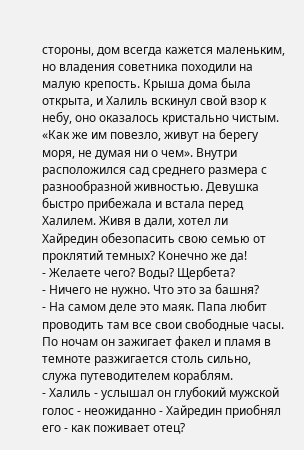стороны, дом всегда кажется маленьким, но владения советника походили на малую крепость. Крыша дома была открыта, и Халиль вскинул свой взор к небу, оно оказалось кристально чистым. «Как же им повезло, живут на берегу моря, не думая ни о чем». Внутри расположился сад среднего размера с разнообразной живностью. Девушка быстро прибежала и встала перед Халилем. Живя в дали, хотел ли Хайредин обезопасить свою семью от проклятий темных? Конечно же да!
- Желаете чего? Воды? Щербета?
- Ничего не нужно. Что это за башня?
- На самом деле это маяк. Папа любит проводить там все свои свободные часы. По ночам он зажигает факел и пламя в темноте разжигается столь сильно, служа путеводителем кораблям.
- Халиль - услышал он глубокий мужской голос - неожиданно - Хайредин приобнял его - как поживает отец?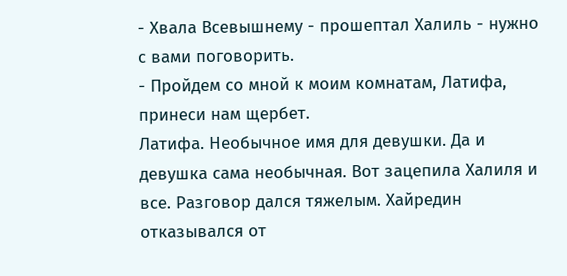- Хвала Всевышнему - прошептал Халиль - нужно с вами поговорить.
- Пройдем со мной к моим комнатам, Латифа, принеси нам щербет.
Латифа. Необычное имя для девушки. Да и девушка сама необычная. Вот зацепила Халиля и все. Разговор дался тяжелым. Хайредин отказывался от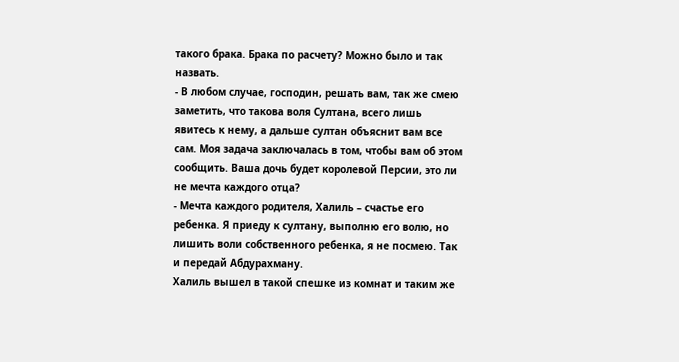такого брака. Брака по расчету? Можно было и так назвать.
- В любом случае, господин, решать вам, так же смею заметить, что такова воля Султана, всего лишь явитесь к нему, а дальше султан объяснит вам все сам. Моя задача заключалась в том, чтобы вам об этом сообщить. Ваша дочь будет королевой Персии, это ли не мечта каждого отца?
- Мечта каждого родителя, Халиль – счастье его ребенка. Я приеду к султану, выполню его волю, но лишить воли собственного ребенка, я не посмею. Так и передай Абдурахману.
Халиль вышел в такой спешке из комнат и таким же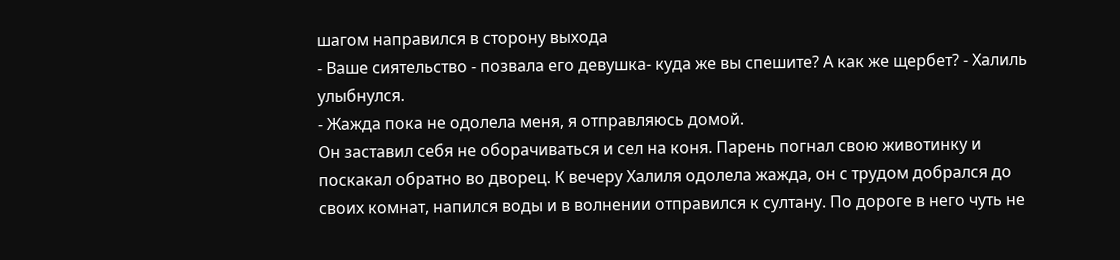шагом направился в сторону выхода
- Ваше сиятельство - позвала его девушка- куда же вы спешите? А как же щербет? - Халиль улыбнулся.
- Жажда пока не одолела меня, я отправляюсь домой.
Он заставил себя не оборачиваться и сел на коня. Парень погнал свою животинку и поскакал обратно во дворец. К вечеру Халиля одолела жажда, он с трудом добрался до своих комнат, напился воды и в волнении отправился к султану. По дороге в него чуть не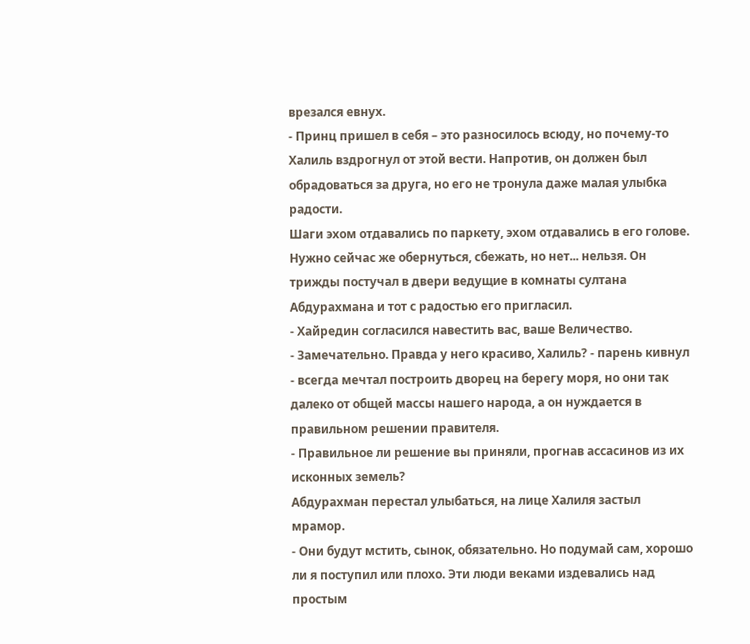врезался евнух.
- Принц пришел в себя – это разносилось всюду, но почему-то Халиль вздрогнул от этой вести. Напротив, он должен был обрадоваться за друга, но его не тронула даже малая улыбка радости.
Шаги эхом отдавались по паркету, эхом отдавались в его голове. Нужно сейчас же обернуться, сбежать, но нет... нельзя. Он трижды постучал в двери ведущие в комнаты султана Абдурахмана и тот с радостью его пригласил.
- Хайредин согласился навестить вас, ваше Величество.
- Замечательно. Правда у него красиво, Халиль? - парень кивнул - всегда мечтал построить дворец на берегу моря, но они так далеко от общей массы нашего народа, а он нуждается в правильном решении правителя.
- Правильное ли решение вы приняли, прогнав ассасинов из их исконных земель?
Абдурахман перестал улыбаться, на лице Халиля застыл мрамор.
- Они будут мстить, сынок, обязательно. Но подумай сам, хорошо ли я поступил или плохо. Эти люди веками издевались над простым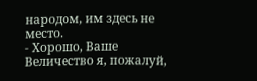народом, им здесь не место.
- Хорошо, Ваше Величество я, пожалуй,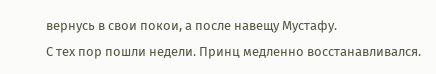вернусь в свои покои, а после навещу Мустафу.
С тех пор пошли недели. Принц медленно восстанавливался.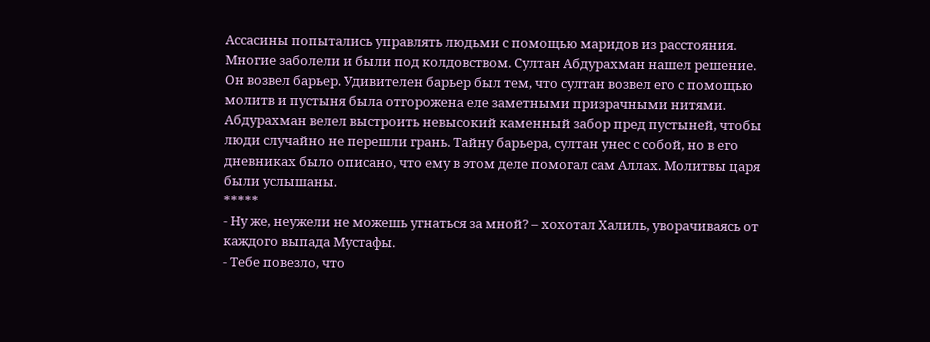Ассасины попытались управлять людьми с помощью маридов из расстояния. Многие заболели и были под колдовством. Султан Абдурахман нашел решение. Он возвел барьер. Удивителен барьер был тем, что султан возвел его с помощью молитв и пустыня была отгорожена еле заметными призрачными нитями. Абдурахман велел выстроить невысокий каменный забор пред пустыней, чтобы люди случайно не перешли грань. Тайну барьера, султан унес с собой, но в его дневниках было описано, что ему в этом деле помогал сам Аллах. Молитвы царя были услышаны.
*****
- Ну же, неужели не можешь угнаться за мной? – хохотал Халиль, уворачиваясь от каждого выпада Мустафы.
- Тебе повезло, что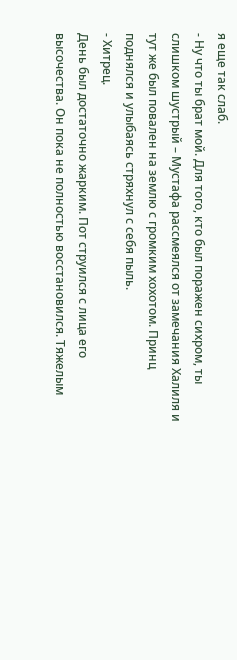я еще так слаб.
- Ну что ты брат мой. Для того, кто был поражен сихром, ты слишком шустрый – Мустафа рассмеялся от замечания Халиля и тут же был повален на землю с громким хохотом. Принц поднялся и улыбаясь стряхнул с себя пыль.
- Хитрец.
День был достаточно жарким. Пот струился с лица его высочества. Он пока не полностью восстановился. Тяжелым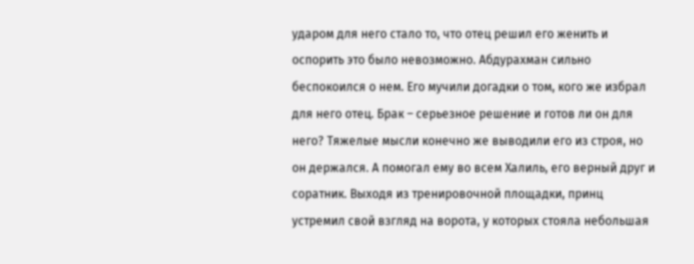ударом для него стало то, что отец решил его женить и оспорить это было невозможно. Абдурахман сильно беспокоился о нем. Его мучили догадки о том, кого же избрал для него отец. Брак – серьезное решение и готов ли он для него? Тяжелые мысли конечно же выводили его из строя, но он держался. А помогал ему во всем Халиль, его верный друг и соратник. Выходя из тренировочной площадки, принц устремил свой взгляд на ворота, у которых стояла небольшая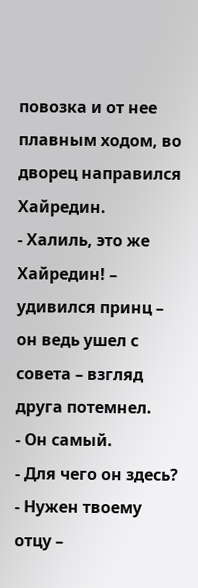повозка и от нее плавным ходом, во дворец направился Хайредин.
- Халиль, это же Хайредин! – удивился принц – он ведь ушел с совета – взгляд друга потемнел.
- Он самый.
- Для чего он здесь?
- Нужен твоему отцу –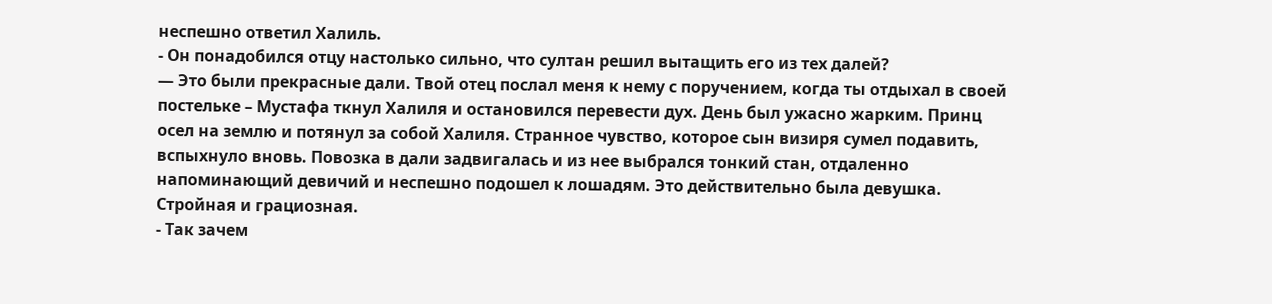неспешно ответил Халиль.
- Он понадобился отцу настолько сильно, что cултан решил вытащить его из тех далей?
— Это были прекрасные дали. Твой отец послал меня к нему с поручением, когда ты отдыхал в своей постельке – Мустафа ткнул Халиля и остановился перевести дух. День был ужасно жарким. Принц осел на землю и потянул за собой Халиля. Странное чувство, которое сын визиря сумел подавить, вспыхнуло вновь. Повозка в дали задвигалась и из нее выбрался тонкий стан, отдаленно напоминающий девичий и неспешно подошел к лошадям. Это действительно была девушка. Стройная и грациозная.
- Так зачем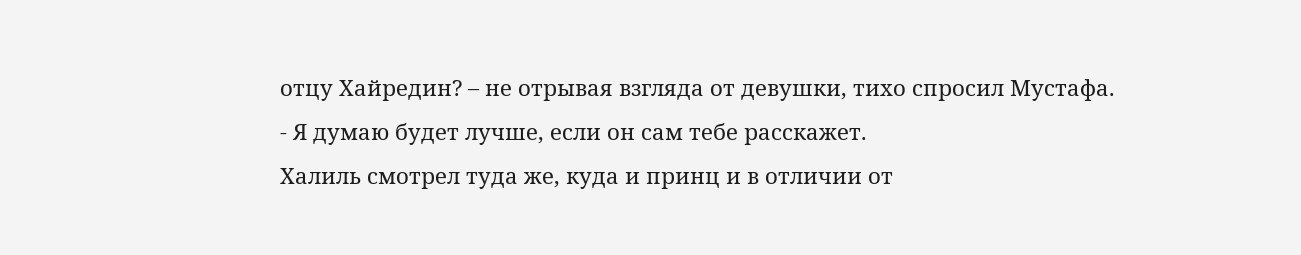отцу Хайредин? – не отрывая взгляда от девушки, тихо спросил Мустафа.
- Я думаю будет лучше, если он сам тебе расскажет.
Халиль смотрел туда же, куда и принц и в отличии от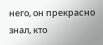него, он прекрасно знал, кто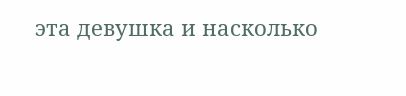эта девушка и насколько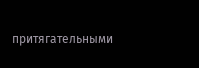притягательными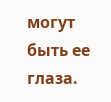могут быть ее глаза.